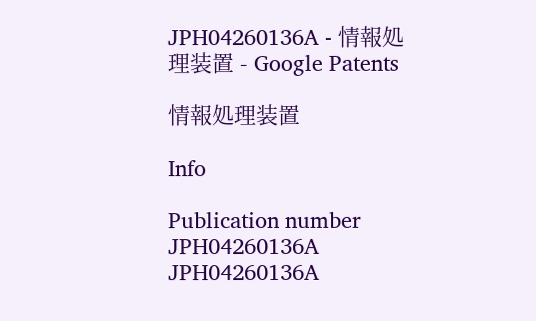JPH04260136A - 情報処理装置 - Google Patents

情報処理装置

Info

Publication number
JPH04260136A
JPH04260136A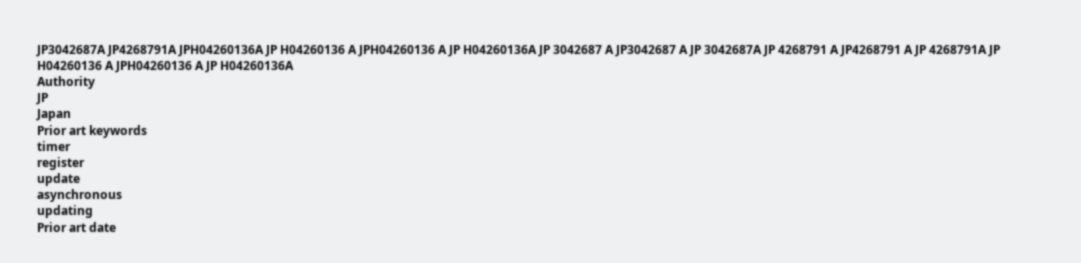JP3042687A JP4268791A JPH04260136A JP H04260136 A JPH04260136 A JP H04260136A JP 3042687 A JP3042687 A JP 3042687A JP 4268791 A JP4268791 A JP 4268791A JP H04260136 A JPH04260136 A JP H04260136A
Authority
JP
Japan
Prior art keywords
timer
register
update
asynchronous
updating
Prior art date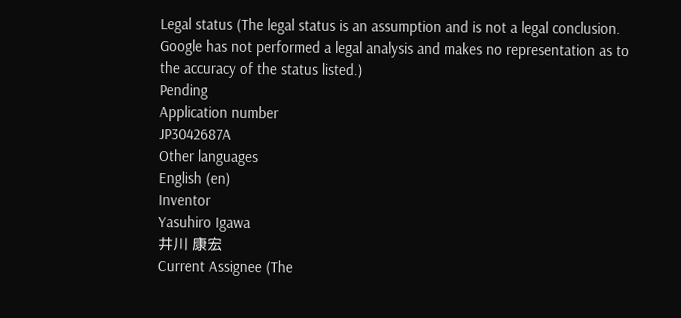Legal status (The legal status is an assumption and is not a legal conclusion. Google has not performed a legal analysis and makes no representation as to the accuracy of the status listed.)
Pending
Application number
JP3042687A
Other languages
English (en)
Inventor
Yasuhiro Igawa
井川 康宏
Current Assignee (The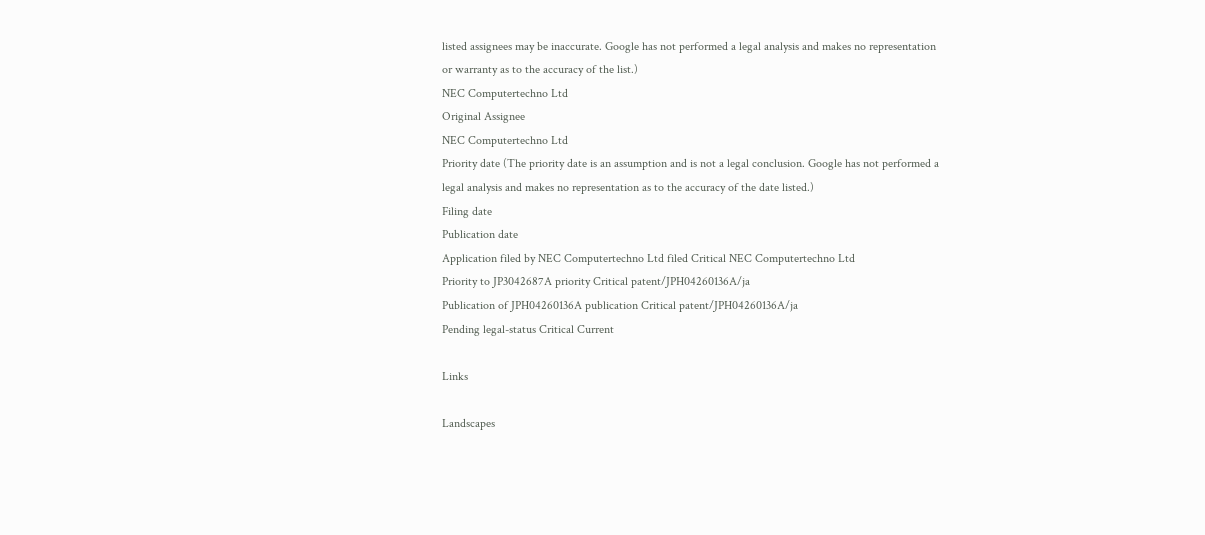listed assignees may be inaccurate. Google has not performed a legal analysis and makes no representation or warranty as to the accuracy of the list.)
NEC Computertechno Ltd
Original Assignee
NEC Computertechno Ltd
Priority date (The priority date is an assumption and is not a legal conclusion. Google has not performed a legal analysis and makes no representation as to the accuracy of the date listed.)
Filing date
Publication date
Application filed by NEC Computertechno Ltd filed Critical NEC Computertechno Ltd
Priority to JP3042687A priority Critical patent/JPH04260136A/ja
Publication of JPH04260136A publication Critical patent/JPH04260136A/ja
Pending legal-status Critical Current

Links

Landscapes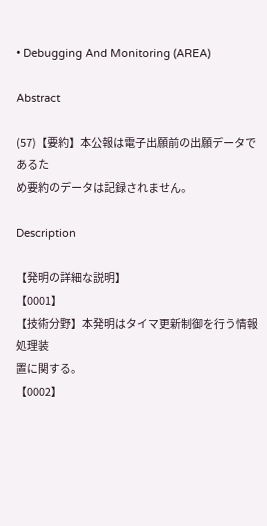• Debugging And Monitoring (AREA)

Abstract

(57)【要約】本公報は電子出願前の出願データであるた
め要約のデータは記録されません。

Description

【発明の詳細な説明】
【0001】
【技術分野】本発明はタイマ更新制御を行う情報処理装
置に関する。
【0002】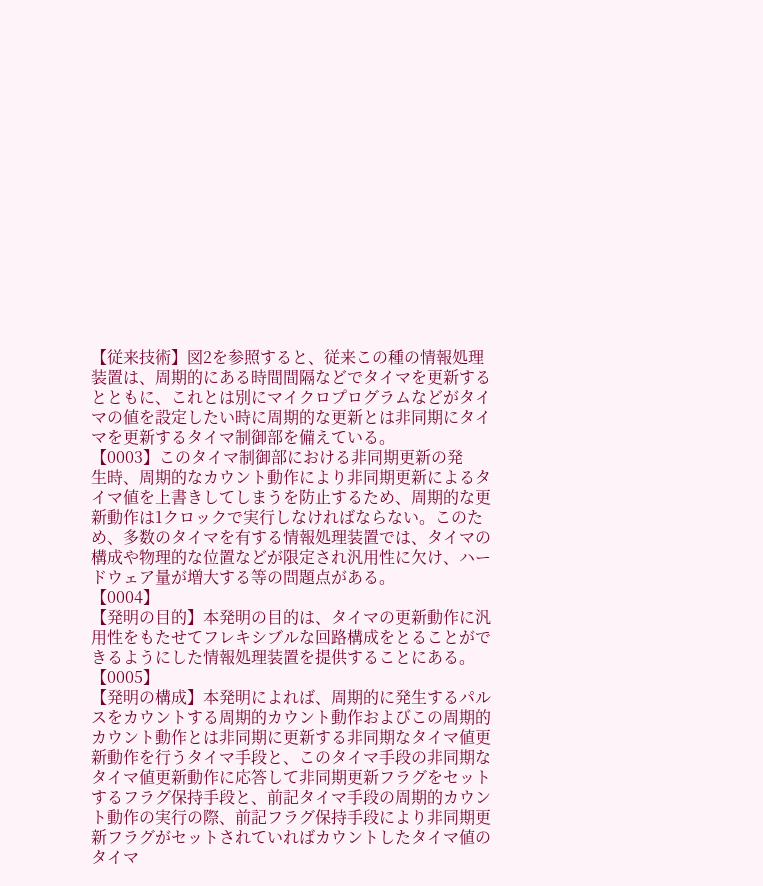【従来技術】図2を参照すると、従来この種の情報処理
装置は、周期的にある時間間隔などでタイマを更新する
とともに、これとは別にマイクロプログラムなどがタイ
マの値を設定したい時に周期的な更新とは非同期にタイ
マを更新するタイマ制御部を備えている。
【0003】このタイマ制御部における非同期更新の発
生時、周期的なカウント動作により非同期更新によるタ
イマ値を上書きしてしまうを防止するため、周期的な更
新動作は1クロックで実行しなければならない。このた
め、多数のタイマを有する情報処理装置では、タイマの
構成や物理的な位置などが限定され汎用性に欠け、ハー
ドウェア量が増大する等の問題点がある。
【0004】
【発明の目的】本発明の目的は、タイマの更新動作に汎
用性をもたせてフレキシブルな回路構成をとることがで
きるようにした情報処理装置を提供することにある。
【0005】
【発明の構成】本発明によれば、周期的に発生するパル
スをカウントする周期的カウント動作およびこの周期的
カウント動作とは非同期に更新する非同期なタイマ値更
新動作を行うタイマ手段と、このタイマ手段の非同期な
タイマ値更新動作に応答して非同期更新フラグをセット
するフラグ保持手段と、前記タイマ手段の周期的カウン
ト動作の実行の際、前記フラグ保持手段により非同期更
新フラグがセットされていればカウントしたタイマ値の
タイマ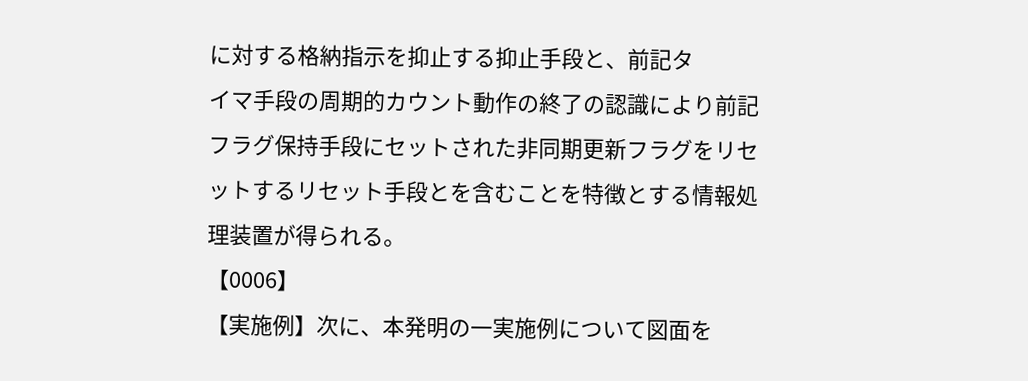に対する格納指示を抑止する抑止手段と、前記タ
イマ手段の周期的カウント動作の終了の認識により前記
フラグ保持手段にセットされた非同期更新フラグをリセ
ットするリセット手段とを含むことを特徴とする情報処
理装置が得られる。
【0006】
【実施例】次に、本発明の一実施例について図面を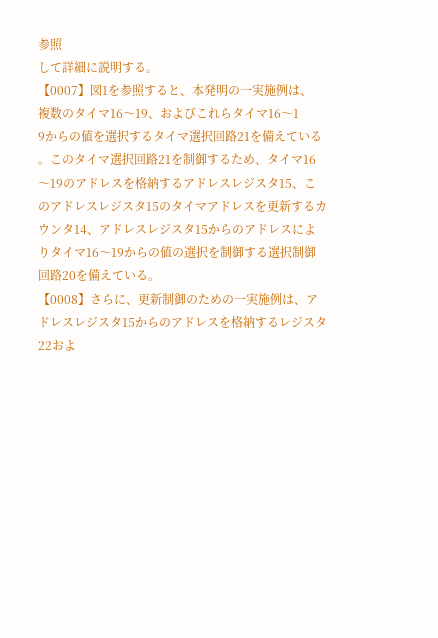参照
して詳細に説明する。
【0007】図1を参照すると、本発明の一実施例は、
複数のタイマ16〜19、およびこれらタイマ16〜1
9からの値を選択するタイマ選択回路21を備えている
。このタイマ選択回路21を制御するため、タイマ16
〜19のアドレスを格納するアドレスレジスタ15、こ
のアドレスレジスタ15のタイマアドレスを更新するカ
ウンタ14、アドレスレジスタ15からのアドレスによ
りタイマ16〜19からの値の選択を制御する選択制御
回路20を備えている。
【0008】さらに、更新制御のための一実施例は、ア
ドレスレジスタ15からのアドレスを格納するレジスタ
22およ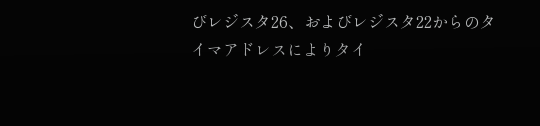びレジスタ26、およびレジスタ22からのタ
イマアドレスによりタイ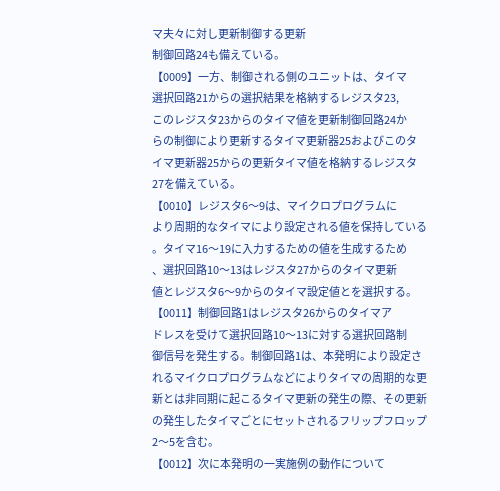マ夫々に対し更新制御する更新
制御回路24も備えている。
【0009】一方、制御される側のユニットは、タイマ
選択回路21からの選択結果を格納するレジスタ23,
このレジスタ23からのタイマ値を更新制御回路24か
らの制御により更新するタイマ更新器25およびこのタ
イマ更新器25からの更新タイマ値を格納するレジスタ
27を備えている。
【0010】レジスタ6〜9は、マイクロプログラムに
より周期的なタイマにより設定される値を保持している
。タイマ16〜19に入力するための値を生成するため
、選択回路10〜13はレジスタ27からのタイマ更新
値とレジスタ6〜9からのタイマ設定値とを選択する。
【0011】制御回路1はレジスタ26からのタイマア
ドレスを受けて選択回路10〜13に対する選択回路制
御信号を発生する。制御回路1は、本発明により設定さ
れるマイクロプログラムなどによりタイマの周期的な更
新とは非同期に起こるタイマ更新の発生の際、その更新
の発生したタイマごとにセットされるフリップフロップ
2〜5を含む。
【0012】次に本発明の一実施例の動作について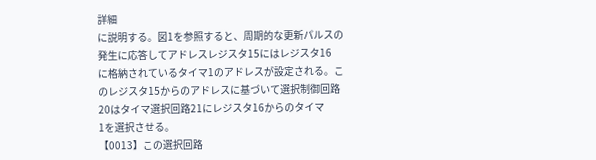詳細
に説明する。図1を参照すると、周期的な更新パルスの
発生に応答してアドレスレジスタ15にはレジスタ16
に格納されているタイマ1のアドレスが設定される。こ
のレジスタ15からのアドレスに基づいて選択制御回路
20はタイマ選択回路21にレジスタ16からのタイマ
1を選択させる。
【0013】この選択回路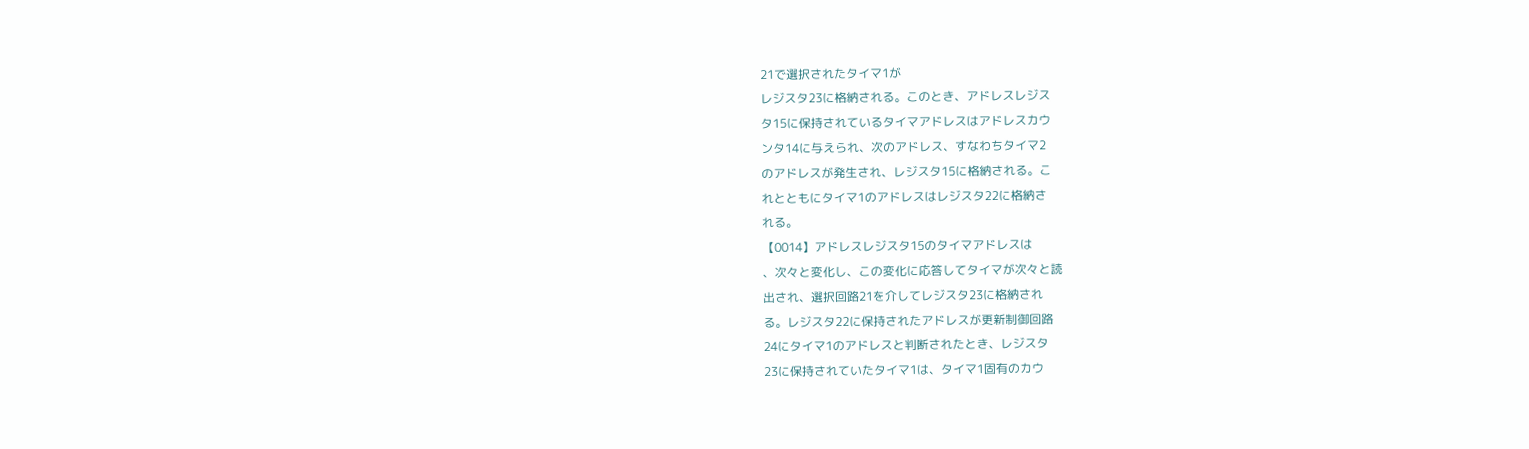21で選択されたタイマ1が
レジスタ23に格納される。このとき、アドレスレジス
タ15に保持されているタイマアドレスはアドレスカウ
ンタ14に与えられ、次のアドレス、すなわちタイマ2
のアドレスが発生され、レジスタ15に格納される。こ
れとともにタイマ1のアドレスはレジスタ22に格納さ
れる。
【0014】アドレスレジスタ15のタイマアドレスは
、次々と変化し、この変化に応答してタイマが次々と読
出され、選択回路21を介してレジスタ23に格納され
る。レジスタ22に保持されたアドレスが更新制御回路
24にタイマ1のアドレスと判断されたとき、レジスタ
23に保持されていたタイマ1は、タイマ1固有のカウ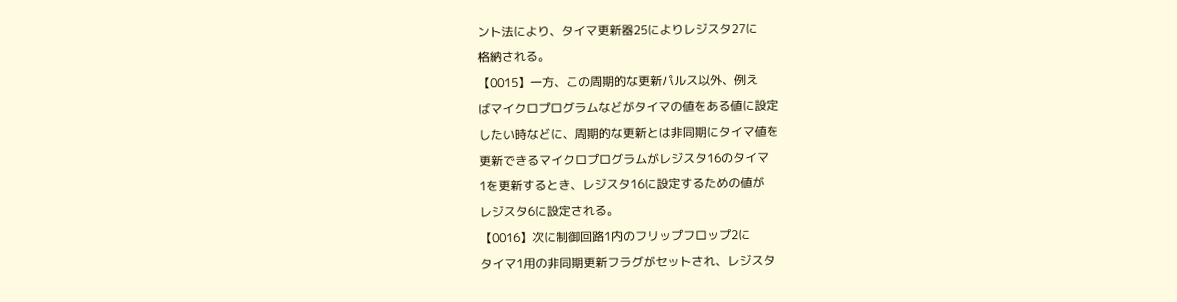ント法により、タイマ更新器25によりレジスタ27に
格納される。
【0015】一方、この周期的な更新パルス以外、例え
ばマイクロプログラムなどがタイマの値をある値に設定
したい時などに、周期的な更新とは非同期にタイマ値を
更新できるマイクロプログラムがレジスタ16のタイマ
1を更新するとき、レジスタ16に設定するための値が
レジスタ6に設定される。
【0016】次に制御回路1内のフリップフロップ2に
タイマ1用の非同期更新フラグがセットされ、レジスタ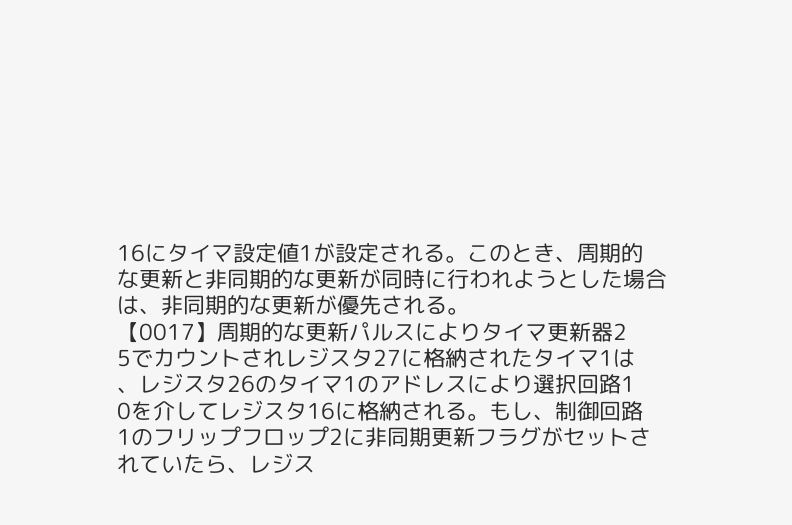16にタイマ設定値1が設定される。このとき、周期的
な更新と非同期的な更新が同時に行われようとした場合
は、非同期的な更新が優先される。
【0017】周期的な更新パルスによりタイマ更新器2
5でカウントされレジスタ27に格納されたタイマ1は
、レジスタ26のタイマ1のアドレスにより選択回路1
0を介してレジスタ16に格納される。もし、制御回路
1のフリップフロップ2に非同期更新フラグがセットさ
れていたら、レジス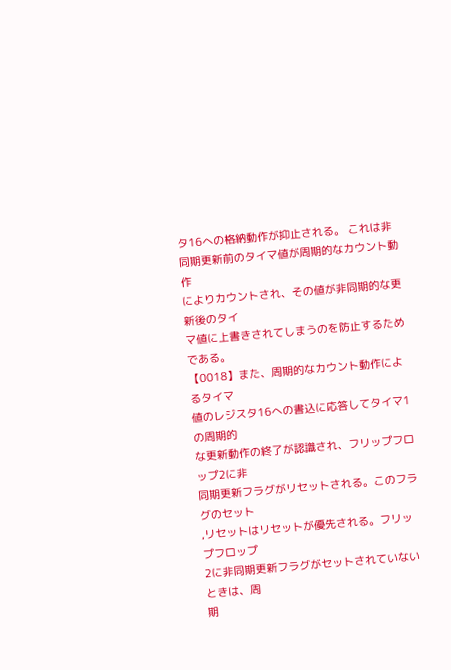タ16への格納動作が抑止される。 これは非同期更新前のタイマ値が周期的なカウント動作
によりカウントされ、その値が非同期的な更新後のタイ
マ値に上書きされてしまうのを防止するためである。
【0018】また、周期的なカウント動作によるタイマ
値のレジスタ16への書込に応答してタイマ1の周期的
な更新動作の終了が認識され、フリップフロップ2に非
同期更新フラグがリセットされる。このフラグのセット
,リセットはリセットが優先される。フリップフロップ
2に非同期更新フラグがセットされていないときは、周
期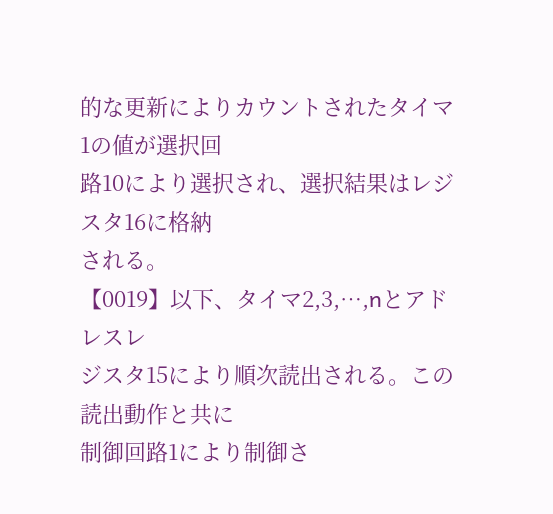的な更新によりカウントされたタイマ1の値が選択回
路10により選択され、選択結果はレジスタ16に格納
される。
【0019】以下、タイマ2,3,…,nとアドレスレ
ジスタ15により順次読出される。この読出動作と共に
制御回路1により制御さ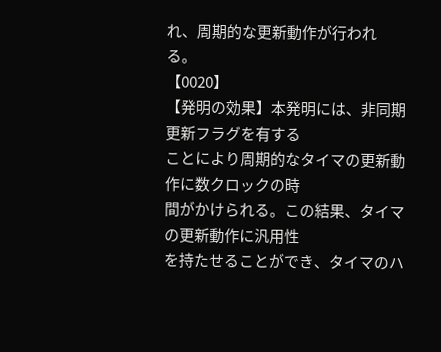れ、周期的な更新動作が行われ
る。
【0020】
【発明の効果】本発明には、非同期更新フラグを有する
ことにより周期的なタイマの更新動作に数クロックの時
間がかけられる。この結果、タイマの更新動作に汎用性
を持たせることができ、タイマのハ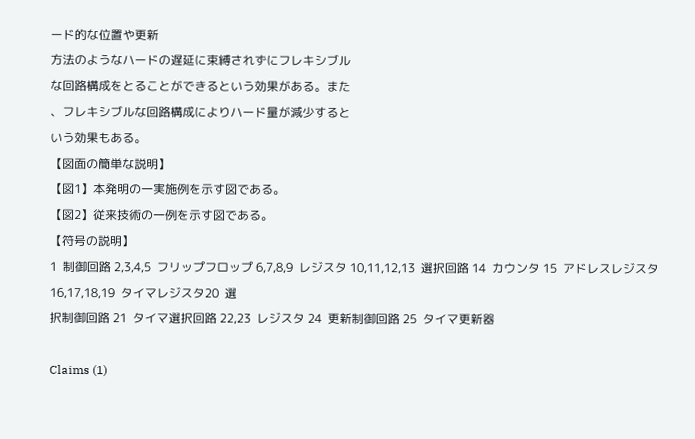ード的な位置や更新
方法のようなハードの遅延に束縛されずにフレキシブル
な回路構成をとることができるという効果がある。また
、フレキシブルな回路構成によりハード量が減少すると
いう効果もある。
【図面の簡単な説明】
【図1】本発明の一実施例を示す図である。
【図2】従来技術の一例を示す図である。
【符号の説明】
1  制御回路 2,3,4,5  フリップフロップ 6,7,8,9  レジスタ 10,11,12,13  選択回路 14  カウンタ 15  アドレスレジスタ 16,17,18,19  タイマレジスタ20  選
択制御回路 21  タイマ選択回路 22,23  レジスタ 24  更新制御回路 25  タイマ更新器

Claims (1)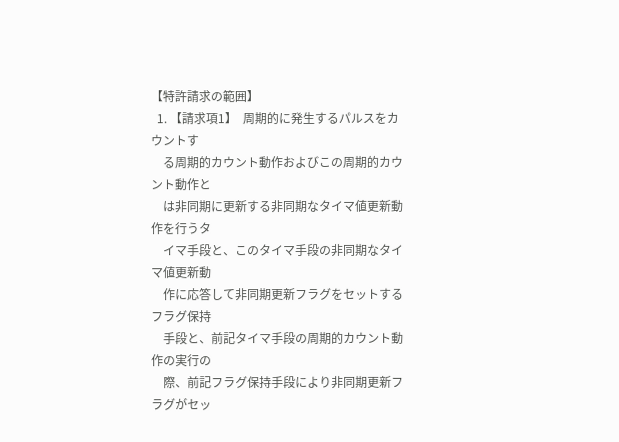【特許請求の範囲】
  1. 【請求項1】  周期的に発生するパルスをカウントす
    る周期的カウント動作およびこの周期的カウント動作と
    は非同期に更新する非同期なタイマ値更新動作を行うタ
    イマ手段と、このタイマ手段の非同期なタイマ値更新動
    作に応答して非同期更新フラグをセットするフラグ保持
    手段と、前記タイマ手段の周期的カウント動作の実行の
    際、前記フラグ保持手段により非同期更新フラグがセッ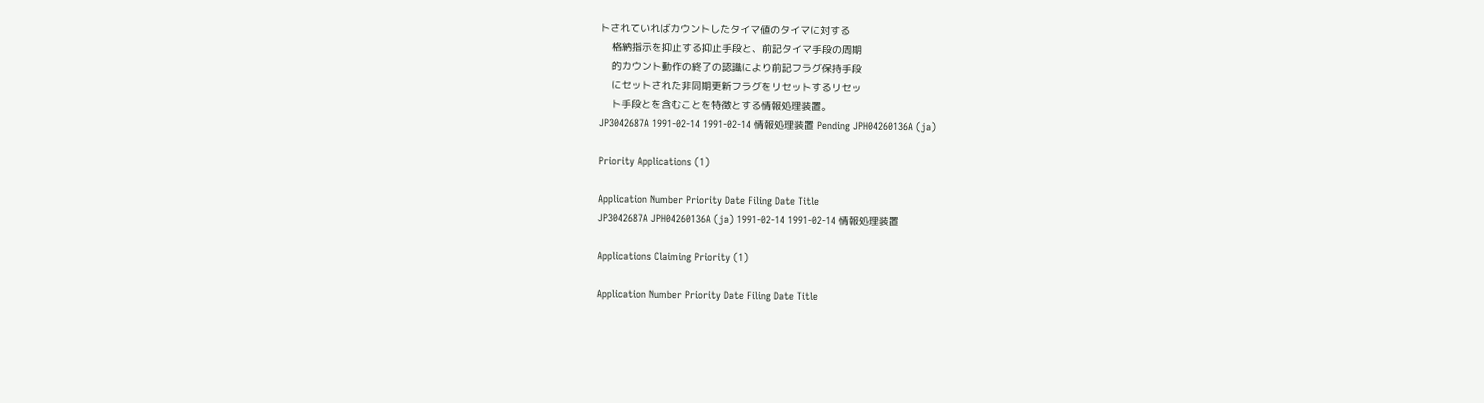トされていればカウントしたタイマ値のタイマに対する
    格納指示を抑止する抑止手段と、前記タイマ手段の周期
    的カウント動作の終了の認識により前記フラグ保持手段
    にセットされた非同期更新フラグをリセットするリセッ
    ト手段とを含むことを特徴とする情報処理装置。
JP3042687A 1991-02-14 1991-02-14 情報処理装置 Pending JPH04260136A (ja)

Priority Applications (1)

Application Number Priority Date Filing Date Title
JP3042687A JPH04260136A (ja) 1991-02-14 1991-02-14 情報処理装置

Applications Claiming Priority (1)

Application Number Priority Date Filing Date Title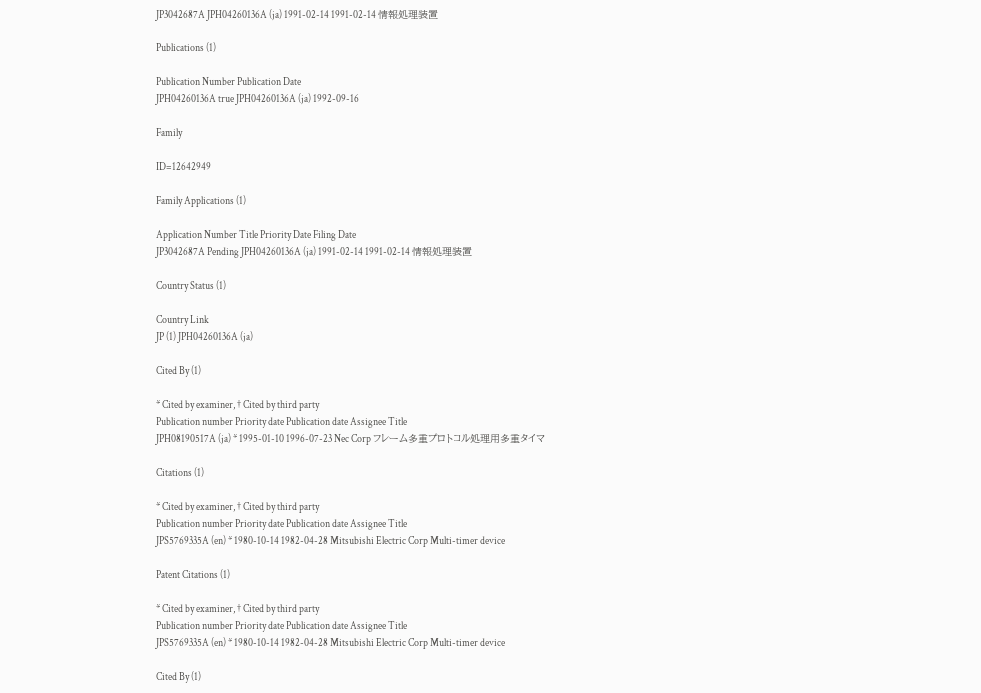JP3042687A JPH04260136A (ja) 1991-02-14 1991-02-14 情報処理装置

Publications (1)

Publication Number Publication Date
JPH04260136A true JPH04260136A (ja) 1992-09-16

Family

ID=12642949

Family Applications (1)

Application Number Title Priority Date Filing Date
JP3042687A Pending JPH04260136A (ja) 1991-02-14 1991-02-14 情報処理装置

Country Status (1)

Country Link
JP (1) JPH04260136A (ja)

Cited By (1)

* Cited by examiner, † Cited by third party
Publication number Priority date Publication date Assignee Title
JPH08190517A (ja) * 1995-01-10 1996-07-23 Nec Corp フレーム多重プロトコル処理用多重タイマ

Citations (1)

* Cited by examiner, † Cited by third party
Publication number Priority date Publication date Assignee Title
JPS5769335A (en) * 1980-10-14 1982-04-28 Mitsubishi Electric Corp Multi-timer device

Patent Citations (1)

* Cited by examiner, † Cited by third party
Publication number Priority date Publication date Assignee Title
JPS5769335A (en) * 1980-10-14 1982-04-28 Mitsubishi Electric Corp Multi-timer device

Cited By (1)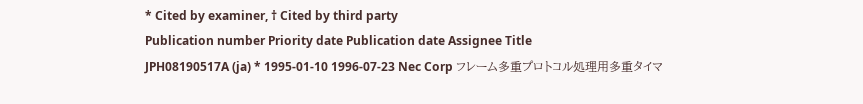* Cited by examiner, † Cited by third party
Publication number Priority date Publication date Assignee Title
JPH08190517A (ja) * 1995-01-10 1996-07-23 Nec Corp フレーム多重プロトコル処理用多重タイマ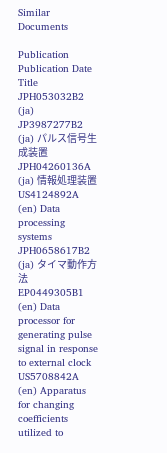Similar Documents

Publication Publication Date Title
JPH053032B2 (ja)
JP3987277B2 (ja) パルス信号生成装置
JPH04260136A (ja) 情報処理装置
US4124892A (en) Data processing systems
JPH0658617B2 (ja) タイマ動作方法
EP0449305B1 (en) Data processor for generating pulse signal in response to external clock
US5708842A (en) Apparatus for changing coefficients utilized to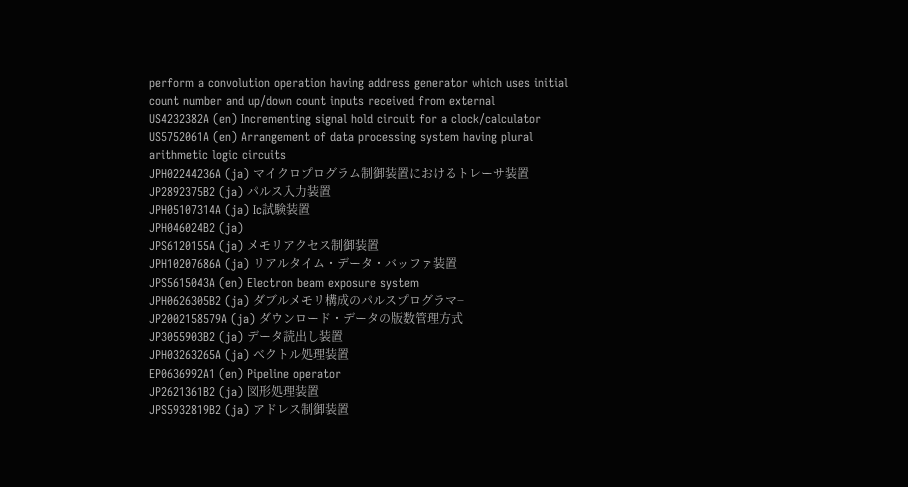perform a convolution operation having address generator which uses initial count number and up/down count inputs received from external
US4232382A (en) Incrementing signal hold circuit for a clock/calculator
US5752061A (en) Arrangement of data processing system having plural arithmetic logic circuits
JPH02244236A (ja) マイクロプログラム制御装置におけるトレーサ装置
JP2892375B2 (ja) パルス入力装置
JPH05107314A (ja) Ic試験装置
JPH046024B2 (ja)
JPS6120155A (ja) メモリアクセス制御装置
JPH10207686A (ja) リアルタイム・データ・バッファ装置
JPS5615043A (en) Electron beam exposure system
JPH0626305B2 (ja) ダブルメモリ構成のパルスプログラマ−
JP2002158579A (ja) ダウンロード・データの版数管理方式
JP3055903B2 (ja) データ読出し装置
JPH03263265A (ja) ベクトル処理装置
EP0636992A1 (en) Pipeline operator
JP2621361B2 (ja) 図形処理装置
JPS5932819B2 (ja) アドレス制御装置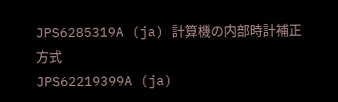JPS6285319A (ja) 計算機の内部時計補正方式
JPS62219399A (ja)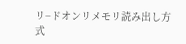リ−ドオンリメモリ読み出し方式